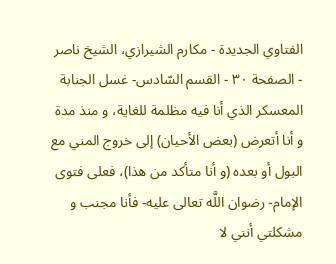الفتاوي الجديدة - مكارم الشيرازي، الشيخ ناصر - الصفحة ٣٠ - القسم السّادس- غسل الجنابة
المعسكر الذي أنا فيه مظلمة للغاية، و منذ مدة و أنا أتعرض (بعض الأحيان) إلى خروج المني مع البول أو بعده (و أنا متأكد من هذا)، فعلى فتوى الإمام- رضوان اللَّه تعالى عليه- فأنا مجنب و مشكلتي أنني لا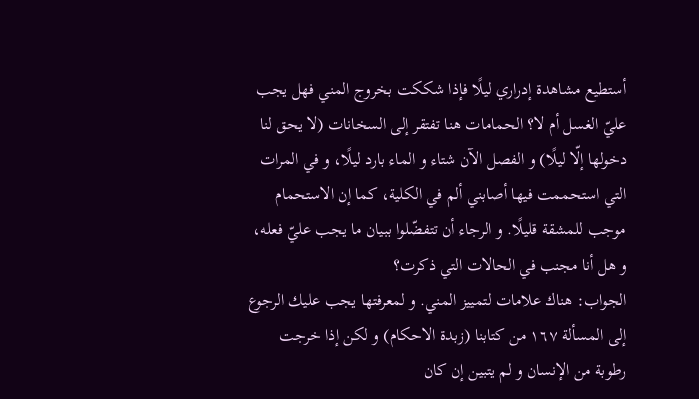أستطيع مشاهدة إدراري ليلًا فإذا شككت بخروج المني فهل يجب عليّ الغسل أم لا؟ الحمامات هنا تفتقر إلى السخانات (لا يحق لنا دخولها إلّا ليلًا) و الفصل الآن شتاء و الماء بارد ليلًا، و في المرات التي استحممت فيها أصابني ألم في الكلية، كما إن الاستحمام موجب للمشقة قليلًا. و الرجاء أن تتفضّلوا ببيان ما يجب عليّ فعله، و هل أنا مجنب في الحالات التي ذكرت؟
الجواب: هناك علامات لتمييز المني. و لمعرفتها يجب عليك الرجوع إلى المسألة ١٦٧ من كتابنا (زبدة الاحكام) و لكن إذا خرجت رطوبة من الإنسان و لم يتبين إن كان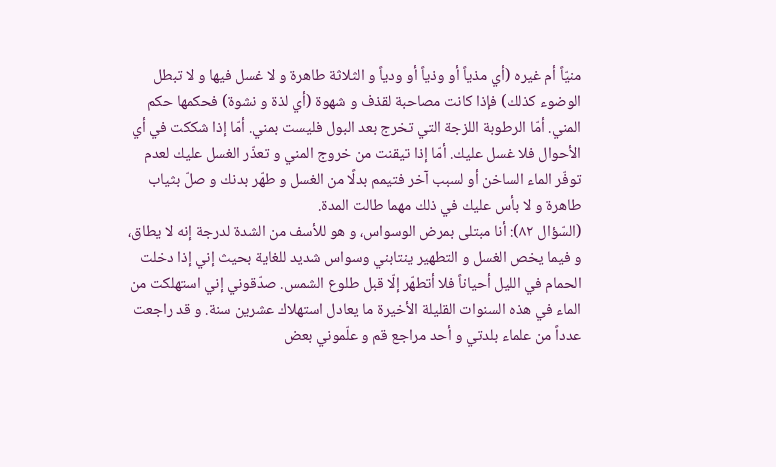منيّاً أم غيره (أي مذياً أو وذياً أو ودياً و الثلاثة طاهرة و لا غسل فيها و لا تبطل الوضوء كذلك) فإذا كانت مصاحبة لقذف و شهوة (أي لذة و نشوة) فحكمها حكم المني. أمّا الرطوبة اللزجة التي تخرج بعد البول فليست بمني. أمّا إذا شككت في أي الأحوال فلا غسل عليك. أمّا إذا تيقنت من خروج المني و تعذّر الغسل عليك لعدم توفّر الماء الساخن أو لسبب آخر فتيمم بدلًا من الغسل و طهّر بدنك و صلّ بثياب طاهرة و لا بأس عليك في ذلك مهما طالت المدة.
(السّؤال ٨٢): أنا مبتلى بمرض الوسواس، و هو للأسف من الشدة لدرجة إنه لا يطاق، و فيما يخص الغسل و التطهير ينتابني وسواس شديد للغاية بحيث إني إذا دخلت الحمام في الليل أحياناً فلا أتطهّر إلّا قبل طلوع الشمس. صدّقوني إني استهلكت من الماء في هذه السنوات القليلة الأخيرة ما يعادل استهلاك عشرين سنة. و قد راجعت عدداً من علماء بلدتي و أحد مراجع قم و علّموني بعض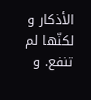الأذكار و لكنّها لم تنفع. و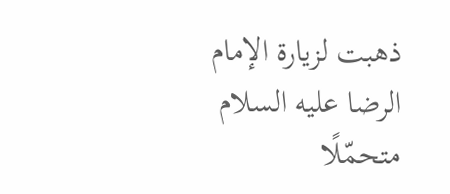ذهبت لزيارة الإمام الرضا عليه السلام متحمّلًا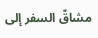مشاقّ السفر إلى